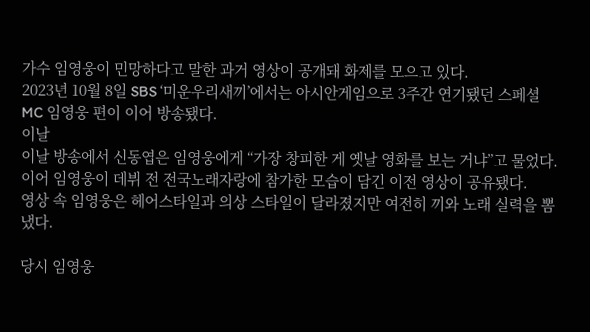가수 임영웅이 민망하다고 말한 과거 영상이 공개돼 화제를 모으고 있다.
2023년 10월 8일 SBS ‘미운우리새끼’에서는 아시안게임으로 3주간 연기됐던 스페셜MC 임영웅 편이 이어 방송됐다.
이날
이날 방송에서 신동엽은 임영웅에게 “가장 창피한 게 옛날 영화를 보는 거냐”고 물었다. 이어 임영웅이 데뷔 전 전국노래자랑에 참가한 모습이 담긴 이전 영상이 공유됐다.
영상 속 임영웅은 헤어스타일과 의상 스타일이 달라졌지만 여전히 끼와 노래 실력을 뽐냈다.

당시 임영웅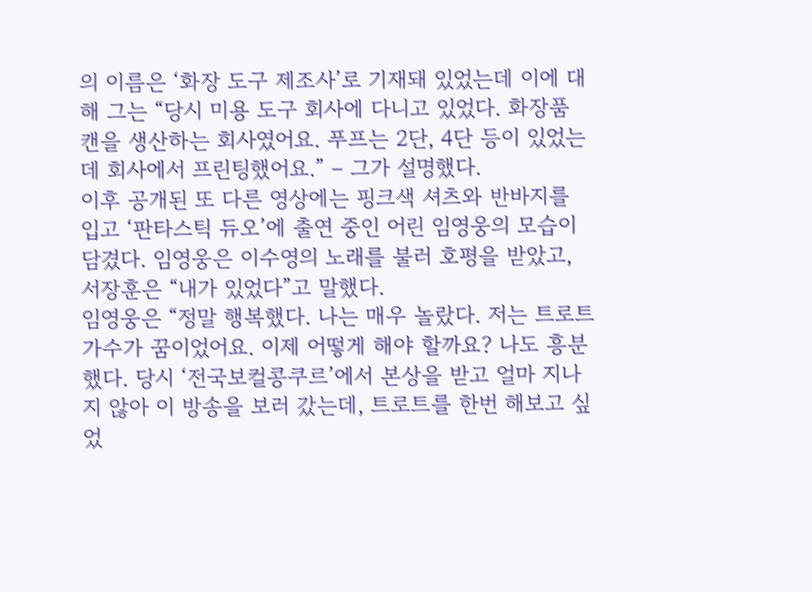의 이름은 ‘화장 도구 제조사’로 기재돼 있었는데 이에 대해 그는 “당시 미용 도구 회사에 다니고 있었다. 화장품 캔을 생산하는 회사였어요. 푸프는 2단, 4단 등이 있었는데 회사에서 프린팅했어요.” – 그가 설명했다.
이후 공개된 또 다른 영상에는 핑크색 셔츠와 반바지를 입고 ‘판타스틱 듀오’에 출연 중인 어린 임영웅의 모습이 담겼다. 임영웅은 이수영의 노래를 불러 호평을 받았고, 서장훈은 “내가 있었다”고 말했다.
임영웅은 “정말 행복했다. 나는 매우 놀랐다. 저는 트로트 가수가 꿈이었어요. 이제 어떻게 해야 할까요? 나도 흥분했다. 당시 ‘전국보컬콩쿠르’에서 본상을 받고 얼마 지나지 않아 이 방송을 보러 갔는데, 트로트를 한번 해보고 싶었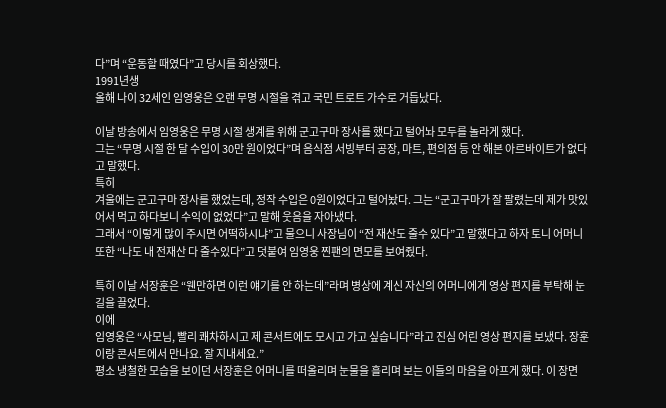다”며 “운동할 때였다”고 당시를 회상했다.
1991년생
올해 나이 32세인 임영웅은 오랜 무명 시절을 겪고 국민 트로트 가수로 거듭났다.

이날 방송에서 임영웅은 무명 시절 생계를 위해 군고구마 장사를 했다고 털어놔 모두를 놀라게 했다.
그는 “무명 시절 한 달 수입이 30만 원이었다”며 음식점 서빙부터 공장, 마트, 편의점 등 안 해본 아르바이트가 없다고 말했다.
특히
겨울에는 군고구마 장사를 했었는데, 정작 수입은 0원이었다고 털어놨다. 그는 “군고구마가 잘 팔렸는데 제가 맛있어서 먹고 하다보니 수익이 없었다”고 말해 웃음을 자아냈다.
그래서 “이렇게 많이 주시면 어떡하시냐”고 물으니 사장님이 “전 재산도 줄수 있다”고 말했다고 하자 토니 어머니 또한 “나도 내 전재산 다 줄수있다”고 덧붙여 임영웅 찐팬의 면모를 보여줬다.

특히 이날 서장훈은 “웬만하면 이런 얘기를 안 하는데”라며 병상에 계신 자신의 어머니에게 영상 편지를 부탁해 눈길을 끌었다.
이에
임영웅은 “사모님, 빨리 쾌차하시고 제 콘서트에도 모시고 가고 싶습니다”라고 진심 어린 영상 편지를 보냈다. 장훈이랑 콘서트에서 만나요. 잘 지내세요.”
평소 냉철한 모습을 보이던 서장훈은 어머니를 떠올리며 눈물을 흘리며 보는 이들의 마음을 아프게 했다. 이 장면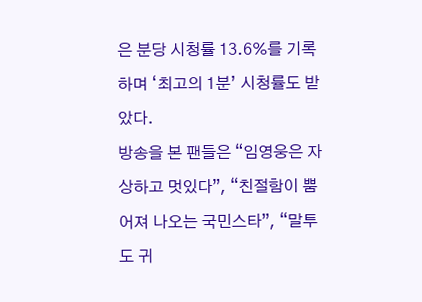은 분당 시청률 13.6%를 기록하며 ‘최고의 1분’ 시청률도 받았다.
방송을 본 팬들은 “임영웅은 자상하고 멋있다”, “친절함이 뿜어져 나오는 국민스타”, “말투도 귀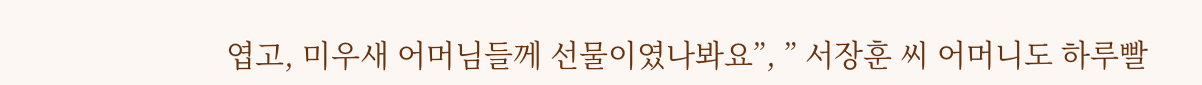엽고, 미우새 어머님들께 선물이였나봐요”, ” 서장훈 씨 어머니도 하루빨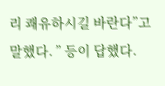리 쾌유하시길 바란다”고 말했다. ” 등이 답했다.